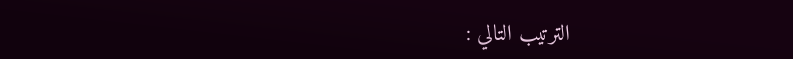الترتيب التالي :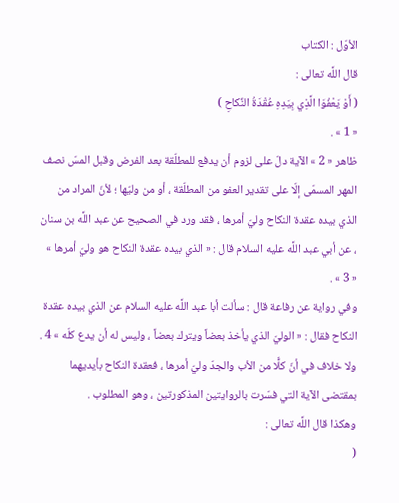الأوّل : الكتاب
قال اللَّه تعالى :
( أَوْ يَعْفُوَا الَّذِي بِيَدِهِ عُقْدَةُ النِّكاحِ )
« 1 » .
ظاهر « 2 » الآية دلّ على لزوم أن يدفع للمطلّقة بعد الفرض وقبل المسّ نصف المهر المسمّى إلّا على تقدير العفو من المطلّقة ، أو من وليّها ؛ لأنّ المراد من الذي بيده عقدة النكاح وليّ أمرها ، فقد ورد في الصحيح عن عبد اللَّه بن سنان ، عن أبي عبد اللَّه عليه السلام قال : « الذي بيده عقدة النكاح هو وليّ أمرها » « 3 » .
وفي رواية عن رفاعة قال : سألت أبا عبد اللَّه عليه السلام عن الذي بيده عقدة النكاح فقال : « الوليّ الذي يأخذ بعضاً ويترك بعضاً ، وليس له أن يدع كلّه » 4 .
ولا خلاف في أنّ كلًّا من الأب والجدّ وليّ أمرها ، فعقدة النكاح بأيديهما بمقتضى الآية التي فسّرت بالروايتين المذكورتين ، وهو المطلوب .
وهكذا قال اللَّه تعالى :
(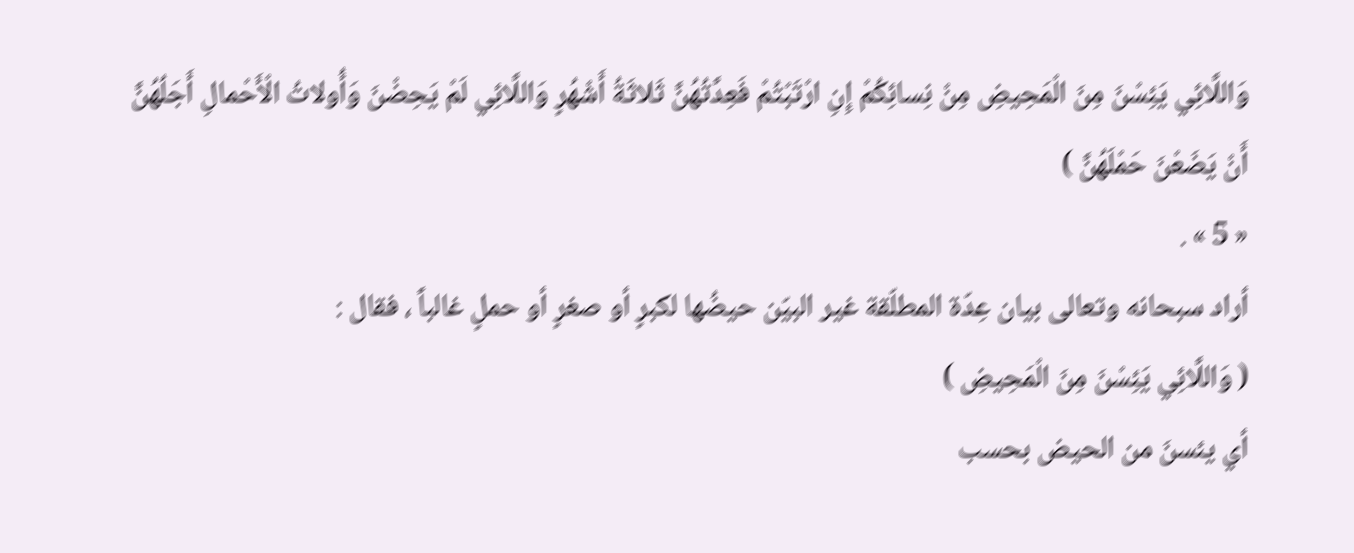وَاللَّائِي يَئِسْنَ مِنَ الْمَحِيضِ مِنْ نِسائِكُمْ إِنِ ارْتَبْتُمْ فَعِدَّتُهُنَّ ثَلاثَةُ أَشْهُرٍ وَاللَّائِي لَمْ يَحِضْنَ وَأُولاتُ الْأَحْمالِ أَجَلُهُنَّ أَنْ يَضَعْنَ حَمْلَهُنَّ )
« 5 » .
أراد سبحانه وتعالى بيان عِدّة المطلّقة غير البيّن حيضُها لكبرٍ أو صغرٍ أو حملٍ غالباً ، فقال :
( وَاللَّائِي يَئِسْنَ مِنَ الْمَحِيضِ )
أي يئسنَ من الحيض بحسب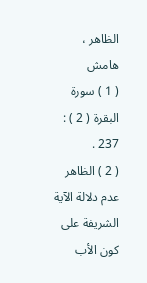الظاهر ،
هامش
( 1 ) سورة البقرة ( 2 ) : 237 .
( 2 ) الظاهر عدم دلالة الآية الشريفة على كون الأب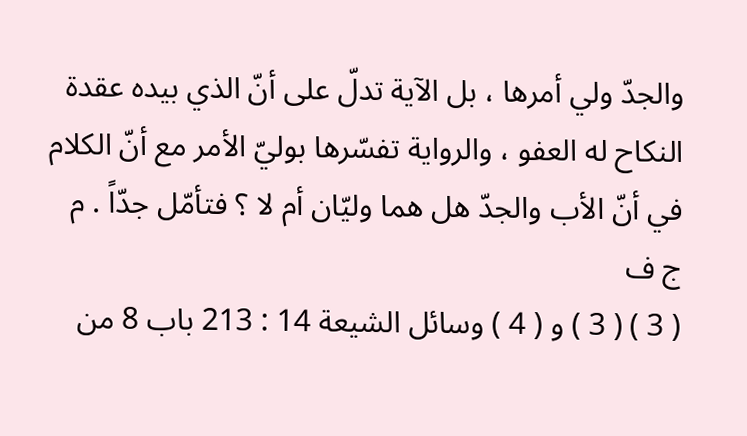والجدّ ولي أمرها ، بل الآية تدلّ على أنّ الذي بيده عقدة النكاح له العفو ، والرواية تفسّرها بوليّ الأمر مع أنّ الكلام في أنّ الأب والجدّ هل هما وليّان أم لا ؟ فتأمّل جدّاً . م ج ف
( 3 ) ( 3 ) و ( 4 ) وسائل الشيعة 14 : 213 باب 8 من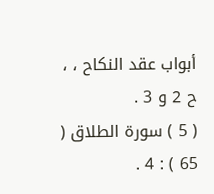أبواب عقد النكاح ، ، ح 2 و 3 .
( 5 ) سورة الطلاق ( 65 ) : 4 .